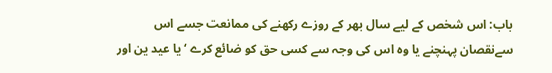باب: اس شخص کے لیے سال بھر کے روزے رکھنے کی ممانعت جسے اس سےنقصان پہنچنے یا وہ اس کی وجہ سے کسی حق کو ضائع کرے ‘یا عید ین اور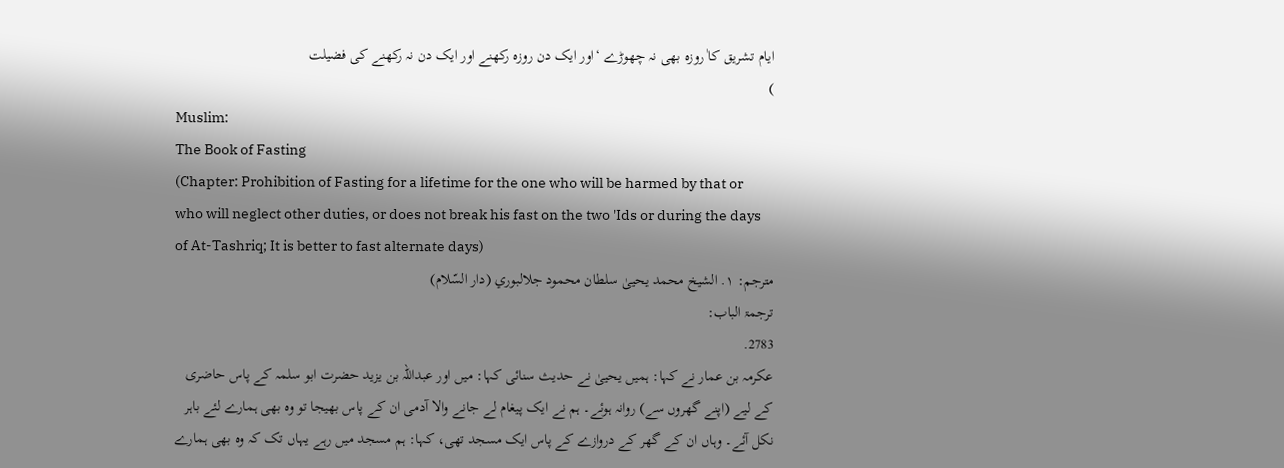ایام تشریق کاٰ روزہ بھی نہ چھوڑے ‘اور ایک دن روزہ رکھنے اور ایک دن نہ رکھنے کی فضیلت
)
Muslim:
The Book of Fasting
(Chapter: Prohibition of Fasting for a lifetime for the one who will be harmed by that or who will neglect other duties, or does not break his fast on the two 'Ids or during the days of At-Tashriq; It is better to fast alternate days)
مترجم: ١. الشيخ محمد يحيىٰ سلطان محمود جلالبوري (دار السّلام)
ترجمۃ الباب:
2783.
عکرمہ بن عمار نے کہا: ہمیں یحییٰ نے حدیث سنائی کہا: میں اور عبداللہ بن یزید حضرت ابو سلمہ کے پاس حاضری کے لیے (اپنے گھروں سے) روانہ ہوئے۔ ہم نے ایک پیغام لے جانے والا آدمی ان کے پاس بھیجا تو وہ بھی ہمارے لئے باہر نکل آئے۔ وہاں ان کے گھر کے دروازے کے پاس ایک مسجد تھی، کہا: ہم مسجد میں رہے یہاں تک کہ وہ بھی ہمارے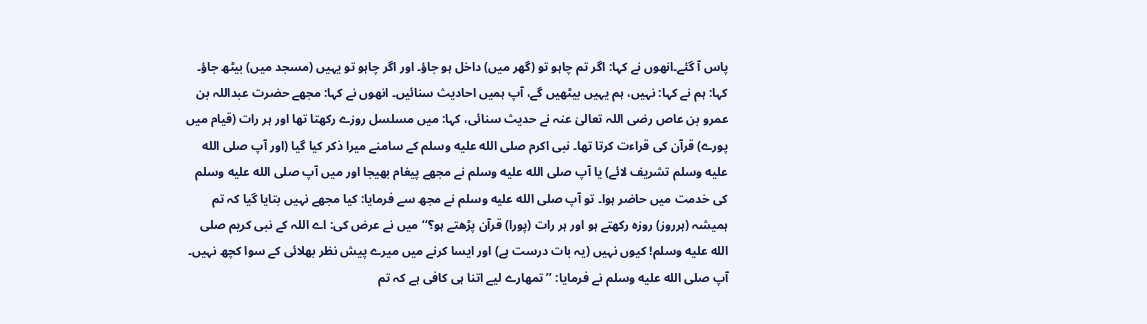پاس آ گئے۔انھوں نے کہا: اگر تم چاہو تو (گھر میں) داخل ہو جاؤ۔ اور اگر چاہو تو یہیں (مسجد میں) بیٹھ جاؤ۔ کہا: ہم نے کہا: نہیں، ہم یہیں بیٹھیں گے، آپ ہمیں احادیث سنائیں۔ انھوں نے کہا: مجھے حضرت عبداللہ بن عمرو بن عاص رضی اللہ تعالیٰ عنہ نے حدیث سنائی، کہا: میں مسلسل روزے رکھتا تھا اور ہر رات (قیام میں پورے) قرآن کی قراءت کرتا تھا۔ نبی اکرم صلى الله عليه وسلم کے سامنے میرا ذکر کیا گیا (اور آپ صلى الله عليه وسلم تشریف لائے) یا آپ صلى الله عليه وسلم نے مجھے پیغام بھیجا اور میں آپ صلى الله عليه وسلم کی خدمت میں حاضر ہوا۔ تو آپ صلى الله عليه وسلم نے مجھ سے فرمایا: کیا مجھے نہیں بتایا گیا کہ تم ہمیشہ (ہرروز) روزہ رکھتے ہو اور ہر رات (پورا) قرآن پڑھتے ہو؟‘‘ میں نے عرض کی: اے اللہ کے نبی کریم صلى الله عليه وسلم! کیوں نہیں (یہ بات درست ہے) اور ایسا کرنے میں میرے پیش نظر بھلائی کے سوا کچھ نہیں۔ آپ صلى الله عليه وسلم نے فرمایا: ’’تمھارے لیے اتنا ہی کافی ہے کہ تم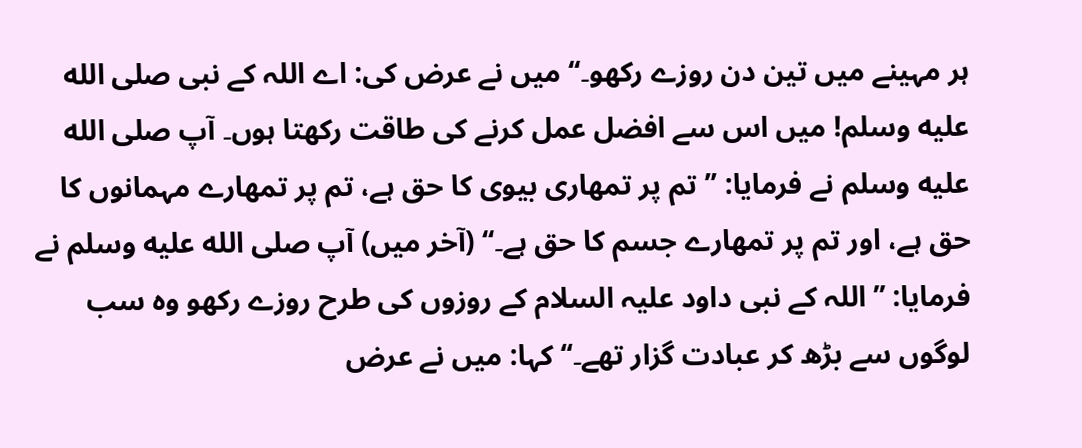ہر مہینے میں تین دن روزے رکھو۔‘‘ میں نے عرض کی: اے اللہ کے نبی صلى الله عليه وسلم! میں اس سے افضل عمل کرنے کی طاقت رکھتا ہوں۔ آپ صلى الله عليه وسلم نے فرمایا: ’’تم پر تمھاری بیوی کا حق ہے، تم پر تمھارے مہمانوں کا حق ہے، اور تم پر تمھارے جسم کا حق ہے۔‘‘ (آخر میں) آپ صلى الله عليه وسلم نے فرمایا: ’’اللہ کے نبی داود علیہ السلام کے روزوں کی طرح روزے رکھو وہ سب لوگوں سے بڑھ کر عبادت گزار تھے۔‘‘ کہا: میں نے عرض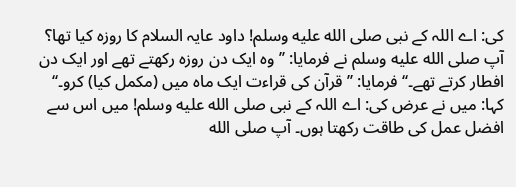کی: اے اللہ کے نبی صلى الله عليه وسلم! داود عایہ السلام کا روزہ کیا تھا؟ آپ صلى الله عليه وسلم نے فرمایا: ’’وہ ایک دن روزہ رکھتے تھے اور ایک دن افطار کرتے تھے۔‘‘ فرمایا: ’’قرآن کی قراءت ایک ماہ میں (مکمل کیا) کرو۔‘‘ کہا: میں نے عرض کی: اے اللہ کے نبی صلى الله عليه وسلم! میں اس سے افضل عمل کی طاقت رکھتا ہوں۔ آپ صلى الله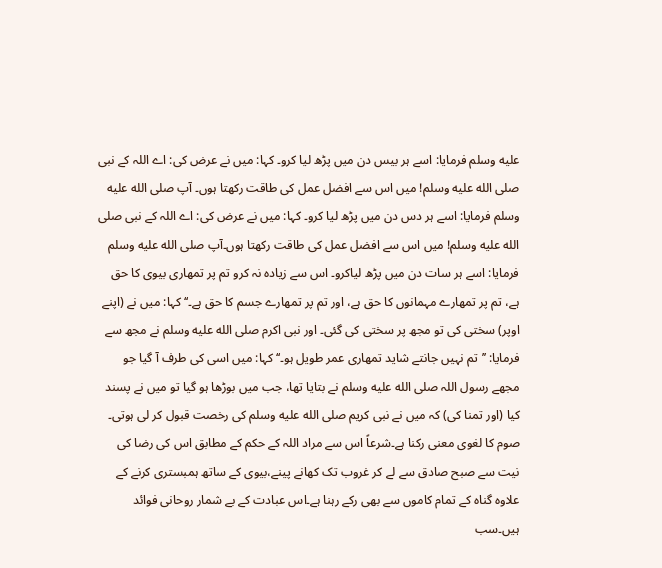عليه وسلم فرمایا: اسے ہر بیس دن میں پڑھ لیا کرو۔ کہا: میں نے عرض کی: اے اللہ کے نبی صلى الله عليه وسلم! میں اس سے افضل عمل کی طاقت رکھتا ہوں۔ آپ صلى الله عليه وسلم فرمایا: اسے ہر دس دن میں پڑھ لیا کرو۔ کہا: میں نے عرض کی: اے اللہ کے نبی صلى الله عليه وسلم! میں اس سے افضل عمل کی طاقت رکھتا ہوں۔آپ صلى الله عليه وسلم فرمایا: اسے ہر سات دن میں پڑھ لیاکرو۔ اس سے زیادہ نہ کرو تم پر تمھاری بیوی کا حق ہے، تم پر تمھارے مہمانوں کا حق ہے، اور تم پر تمھارے جسم کا حق ہے۔‘‘ کہا: میں نے (اپنے اوپر) سختی کی تو مجھ پر سختی کی گئی۔ اور نبی اکرم صلى الله عليه وسلم نے مجھ سے فرمایا: ’’تم نہیں جانتے شاید تمھاری عمر طویل ہو۔‘‘ کہا: میں اسی کی طرف آ گیا جو مجھے رسول اللہ صلى الله عليه وسلم نے بتایا تھا، جب میں بوڑھا ہو گیا تو میں نے پسند کیا (اور تمنا کی) کہ میں نے نبی کریم صلى الله عليه وسلم کی رخصت قبول کر لی ہوتی۔
صوم کا لغوی معنی رکنا ہے۔شرعاً اس سے مراد اللہ کے حکم کے مطابق اس کی رضا کی نیت سے صبح صادق سے لے کر غروب تک کھانے پینے،بیوی کے ساتھ ہمبستری کرنے کے علاوہ گناہ کے تمام کاموں سے بھی رکے رہنا ہے۔اس عبادت کے بے شمار روحانی فوائد ہیں۔سب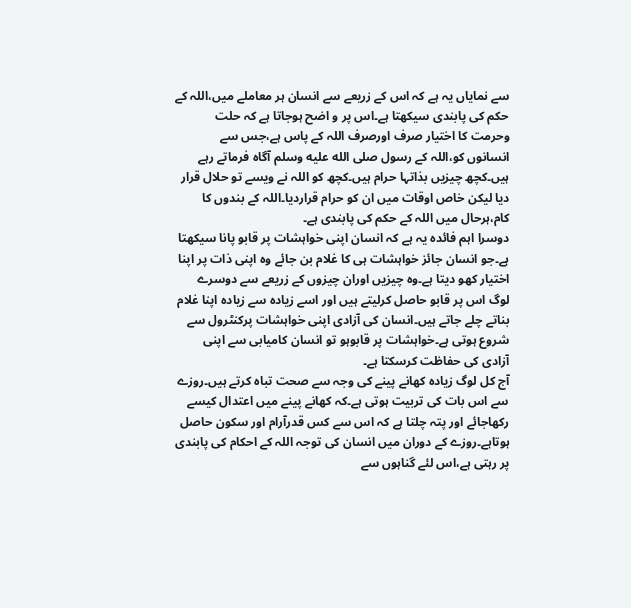سے نمایاں یہ ہے کہ اس کے زریعے سے انسان ہر معاملے میں،اللہ کے حکم کی پابندی سیکھتا ہے۔اس پر و اضح ہوجاتا ہے کہ حلت وحرمت کا اختیار صرف اورصرف اللہ کے پاس ہے،جس سے انسانوں کو،اللہ کے رسول صلى الله عليه وسلم آگاہ فرماتے رہے ہیں۔کچھ چیزیں بذاتہا حرام ہیں۔کچھ کو اللہ نے ویسے تو حلال قرار دیا لیکن خاص اوقات میں ان کو حرام قراردیا۔اللہ کے بندوں کا کام،ہرحال میں اللہ کے حکم کی پابندی ہے۔
دوسرا اہم فائدہ یہ ہے کہ انسان اپنی خواہشات پر قابو پانا سیکھتا ہے۔جو انسان جائز خواہشات ہی کا غلام بن جائے وہ اپنی ذات پر اپنا اختیار کھو دیتا ہے۔وہ چیزیں اوران چیزوں کے زریعے سے دوسرے لوگ اس پر قابو حاصل کرلیتے ہیں اور اسے زیادہ سے زیادہ اپنا غلام بناتے چلے جاتے ہیں۔انسان کی آزادی اپنی خواہشات پرکنٹرول سے شروع ہوتی ہے۔خواہشات پر قابوہو تو انسان کامیابی سے اپنی آزادی کی حفاظت کرسکتا ہے۔
آج کل لوگ زیادہ کھانے پینے کی وجہ سے صحت تباہ کرتے ہیں۔روزے سے اس بات کی تربیت ہوتی ہے۔کہ کھانے پینے میں اعتدال کیسے رکھاجائے اور پتہ چلتا ہے کہ اس سے کس قدرآرام اور سکون حاصل ہوتاہے۔روزے کے دوران میں انسان کی توجہ اللہ کے احکام کی پابندی پر رہتی ہے،اس لئے گناہوں سے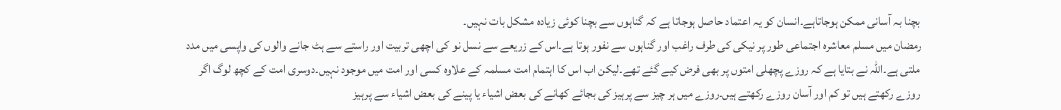بچنا بہ آسانی ممکن ہوجاتاہے۔انسان کو یہ اعتماد حاصل ہوجاتا ہے کہ گناہوں سے بچنا کوئی زیادہ مشکل بات نہیں۔
رمضان میں مسلم معاشرہ اجتماعی طور پر نیکی کی طرف راغب اور گناہوں سے نفور ہوتا ہے۔اس کے زریعے سے نسل نو کی اچھی تربیت اور راستے سے ہٹ جانے والوں کی واپسی میں مدد ملتی ہے۔اللہ نے بتایا ہے کہ روزے پچھلی امتوں پر بھی فرض کیے گئے تھے۔لیکن اب اس کا اہتمام امت مسلمہ کے علاوہ کسی اور امت میں موجود نہیں۔دوسری امت کے کچھ لوگ اگر روزے رکھتے ہیں تو کم اور آسان روزے رکھتے ہیں۔روزے میں ہر چیز سے پرہیز کی بجائے کھانے کی بعض اشیاء یا پینے کی بعض اشیاء سے پرہیز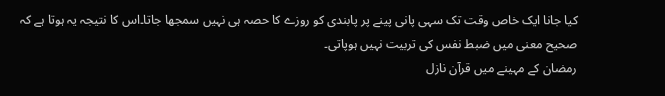کیا جانا ایک خاص وقت تک سہی پانی پینے پر پابندی کو روزے کا حصہ ہی نہیں سمجھا جاتا۔اس کا نتیجہ یہ ہوتا ہے کہ صحیح معنی میں ضبط نفس کی تربیت نہیں ہوپاتی۔
رمضان کے مہینے میں قرآن نازل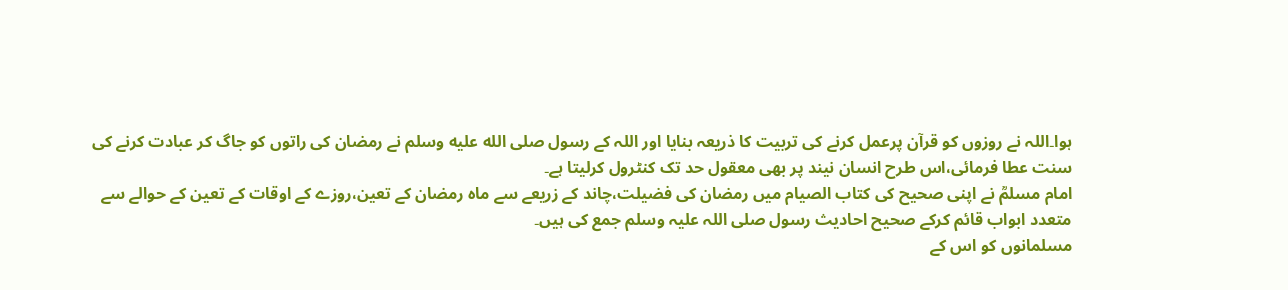ہوا۔اللہ نے روزوں کو قرآن پرعمل کرنے کی تربیت کا ذریعہ بنایا اور اللہ کے رسول صلى الله عليه وسلم نے رمضان کی راتوں کو جاگ کر عبادت کرنے کی سنت عطا فرمائی،اس طرح انسان نیند پر بھی معقول حد تک کنٹرول کرلیتا ہے۔
امام مسلمؒ نے اپنی صحیح کی کتاب الصیام میں رمضان کی فضیلت،چاند کے زریعے سے ماہ رمضان کے تعین،روزے کے اوقات کے تعین کے حوالے سے متعدد ابواب قائم کرکے صحیح احادیث رسول صلی اللہ علیہ وسلم جمع کی ہیں۔
مسلمانوں کو اس کے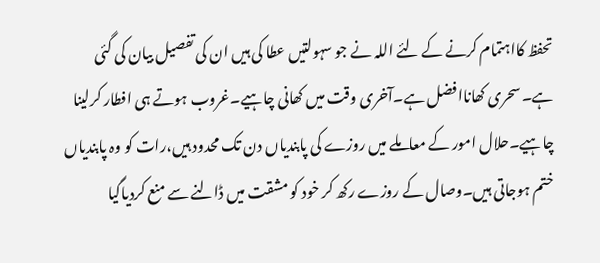تحفظ کااہتمام کرنے کے لئے اللہ نے جو سہولتیں عطا کی ہیں ان کی تفصیل بیان کی گئی ہے۔سحری کھاناافضل ہے۔آخری وقت میں کھانی چاہیے۔غروب ہوتے ہی افطار کرلینا چاہیے۔حلال امور کے معاملے میں روزے کی پابندیاں دن تک محدود ہیں،رات کو وہ پابندیاں ختم ہوجاتی ہیں۔وصال کے روزے رکھ کر خود کو مشقت میں ڈالنے سے منع کردیاگیا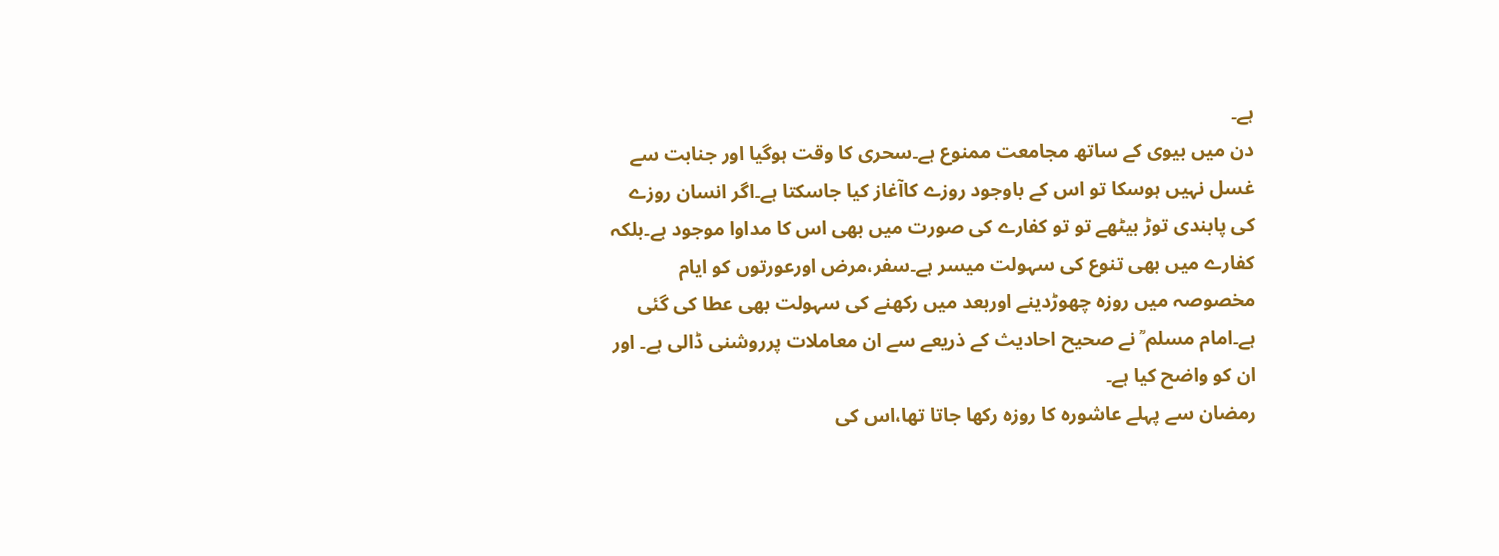ہے۔
دن میں بیوی کے ساتھ مجامعت ممنوع ہے۔سحری کا وقت ہوگیا اور جنابت سے غسل نہیں ہوسکا تو اس کے باوجود روزے کاآغاز کیا جاسکتا ہے۔اگر انسان روزے کی پابندی توڑ بیٹھے تو تو کفارے کی صورت میں بھی اس کا مداوا موجود ہے۔بلکہ کفارے میں بھی تنوع کی سہولت میسر ہے۔سفر،مرض اورعورتوں کو ایام مخصوصہ میں روزہ چھوڑدینے اوربعد میں رکھنے کی سہولت بھی عطا کی گئی ہے۔امام مسلم ؒ نے صحیح احادیث کے ذریعے سے ان معاملات پرروشنی ڈالی ہے۔ اور ان کو واضح کیا ہے۔
رمضان سے پہلے عاشورہ کا روزہ رکھا جاتا تھا،اس کی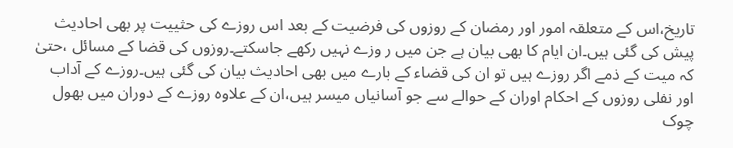تاریخ،اس کے متعلقہ امور اور رمضان کے روزوں کی فرضیت کے بعد اس روزے کی حثییت پر بھی احادیث پیش کی گئی ہیں۔ان ایام کا بھی بیان ہے جن میں ر وزے نہیں رکھے جاسکتے۔روزوں کی قضا کے مسائل ،حتیٰ کہ میت کے ذمے اگر روزے ہیں تو ان کی قضاء کے بارے میں بھی احادیث بیان کی گئی ہیں۔روزے کے آداب اور نفلی روزوں کے احکام اوران کے حوالے سے جو آسانیاں میسر ہیں،ان کے علاوہ روزے کے دوران میں بھول چوک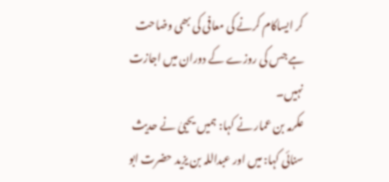کر ایساکام کرنے کی معافی کی بھی وضاحت ہے جس کی روزے کے دوران میں اجازت نہیں۔
عکرمہ بن عمار نے کہا: ہمیں یحییٰ نے حدیث سنائی کہا: میں اور عبداللہ بن یزید حضرت ابو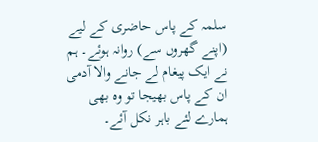سلمہ کے پاس حاضری کے لیے (اپنے گھروں سے) روانہ ہوئے۔ ہم نے ایک پیغام لے جانے والا آدمی ان کے پاس بھیجا تو وہ بھی ہمارے لئے باہر نکل آئے۔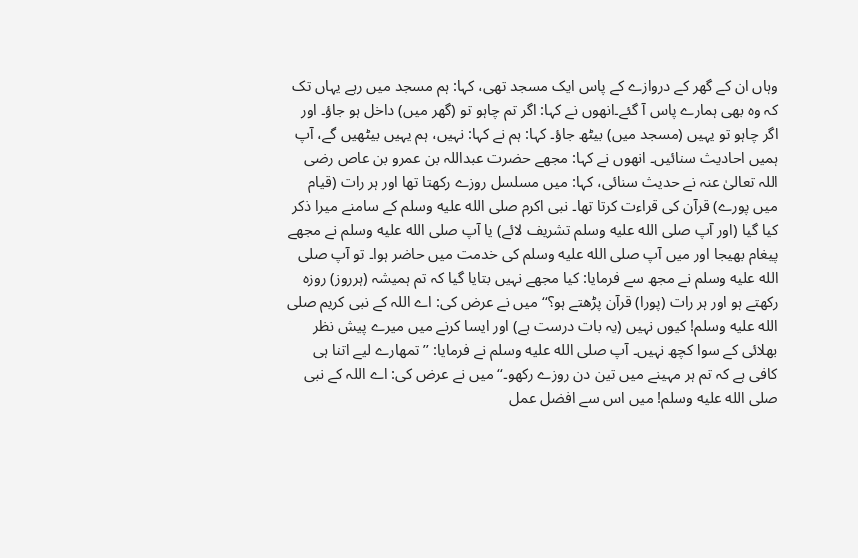وہاں ان کے گھر کے دروازے کے پاس ایک مسجد تھی، کہا: ہم مسجد میں رہے یہاں تک کہ وہ بھی ہمارے پاس آ گئے۔انھوں نے کہا: اگر تم چاہو تو (گھر میں) داخل ہو جاؤ۔ اور اگر چاہو تو یہیں (مسجد میں) بیٹھ جاؤ۔ کہا: ہم نے کہا: نہیں، ہم یہیں بیٹھیں گے، آپ ہمیں احادیث سنائیں۔ انھوں نے کہا: مجھے حضرت عبداللہ بن عمرو بن عاص رضی اللہ تعالیٰ عنہ نے حدیث سنائی، کہا: میں مسلسل روزے رکھتا تھا اور ہر رات (قیام میں پورے) قرآن کی قراءت کرتا تھا۔ نبی اکرم صلى الله عليه وسلم کے سامنے میرا ذکر کیا گیا (اور آپ صلى الله عليه وسلم تشریف لائے) یا آپ صلى الله عليه وسلم نے مجھے پیغام بھیجا اور میں آپ صلى الله عليه وسلم کی خدمت میں حاضر ہوا۔ تو آپ صلى الله عليه وسلم نے مجھ سے فرمایا: کیا مجھے نہیں بتایا گیا کہ تم ہمیشہ (ہرروز) روزہ رکھتے ہو اور ہر رات (پورا) قرآن پڑھتے ہو؟‘‘ میں نے عرض کی: اے اللہ کے نبی کریم صلى الله عليه وسلم! کیوں نہیں (یہ بات درست ہے) اور ایسا کرنے میں میرے پیش نظر بھلائی کے سوا کچھ نہیں۔ آپ صلى الله عليه وسلم نے فرمایا: ’’تمھارے لیے اتنا ہی کافی ہے کہ تم ہر مہینے میں تین دن روزے رکھو۔‘‘ میں نے عرض کی: اے اللہ کے نبی صلى الله عليه وسلم! میں اس سے افضل عمل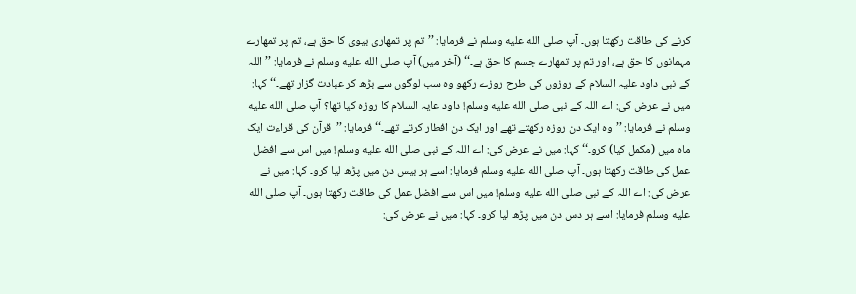کرنے کی طاقت رکھتا ہوں۔ آپ صلى الله عليه وسلم نے فرمایا: ’’تم پر تمھاری بیوی کا حق ہے، تم پر تمھارے مہمانوں کا حق ہے، اور تم پر تمھارے جسم کا حق ہے۔‘‘ (آخر میں) آپ صلى الله عليه وسلم نے فرمایا: ’’اللہ کے نبی داود علیہ السلام کے روزوں کی طرح روزے رکھو وہ سب لوگوں سے بڑھ کر عبادت گزار تھے۔‘‘ کہا: میں نے عرض کی: اے اللہ کے نبی صلى الله عليه وسلم! داود عایہ السلام کا روزہ کیا تھا؟ آپ صلى الله عليه وسلم نے فرمایا: ’’وہ ایک دن روزہ رکھتے تھے اور ایک دن افطار کرتے تھے۔‘‘ فرمایا: ’’قرآن کی قراءت ایک ماہ میں (مکمل کیا) کرو۔‘‘ کہا: میں نے عرض کی: اے اللہ کے نبی صلى الله عليه وسلم! میں اس سے افضل عمل کی طاقت رکھتا ہوں۔ آپ صلى الله عليه وسلم فرمایا: اسے ہر بیس دن میں پڑھ لیا کرو۔ کہا: میں نے عرض کی: اے اللہ کے نبی صلى الله عليه وسلم! میں اس سے افضل عمل کی طاقت رکھتا ہوں۔ آپ صلى الله عليه وسلم فرمایا: اسے ہر دس دن میں پڑھ لیا کرو۔ کہا: میں نے عرض کی: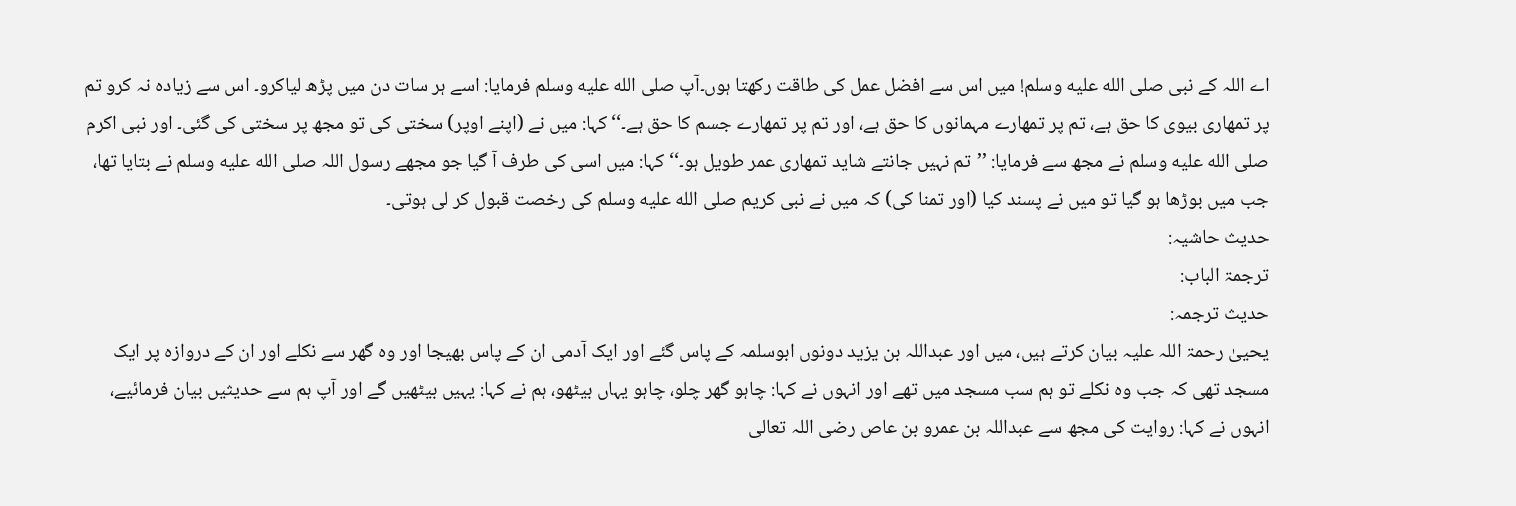اے اللہ کے نبی صلى الله عليه وسلم! میں اس سے افضل عمل کی طاقت رکھتا ہوں۔آپ صلى الله عليه وسلم فرمایا: اسے ہر سات دن میں پڑھ لیاکرو۔ اس سے زیادہ نہ کرو تم پر تمھاری بیوی کا حق ہے، تم پر تمھارے مہمانوں کا حق ہے، اور تم پر تمھارے جسم کا حق ہے۔‘‘ کہا: میں نے (اپنے اوپر) سختی کی تو مجھ پر سختی کی گئی۔ اور نبی اکرم صلى الله عليه وسلم نے مجھ سے فرمایا: ’’تم نہیں جانتے شاید تمھاری عمر طویل ہو۔‘‘ کہا: میں اسی کی طرف آ گیا جو مجھے رسول اللہ صلى الله عليه وسلم نے بتایا تھا، جب میں بوڑھا ہو گیا تو میں نے پسند کیا (اور تمنا کی) کہ میں نے نبی کریم صلى الله عليه وسلم کی رخصت قبول کر لی ہوتی۔
حدیث حاشیہ:
ترجمۃ الباب:
حدیث ترجمہ:
یحییٰ رحمۃ اللہ علیہ بیان کرتے ہیں، میں اور عبداللہ بن یزید دونوں ابوسلمہ کے پاس گئے اور ایک آدمی ان کے پاس بھیجا اور وہ گھر سے نکلے اور ان کے دروازہ پر ایک مسجد تھی کہ جب وہ نکلے تو ہم سب مسجد میں تھے اور انہوں نے کہا: چاہو گھر چلو، چاہو یہاں بیٹھو، ہم نے کہا: یہیں بیٹھیں گے اور آپ ہم سے حدیثیں بیان فرمائیے، انہوں نے کہا: روایت کی مجھ سے عبداللہ بن عمرو بن عاص رضی اللہ تعالی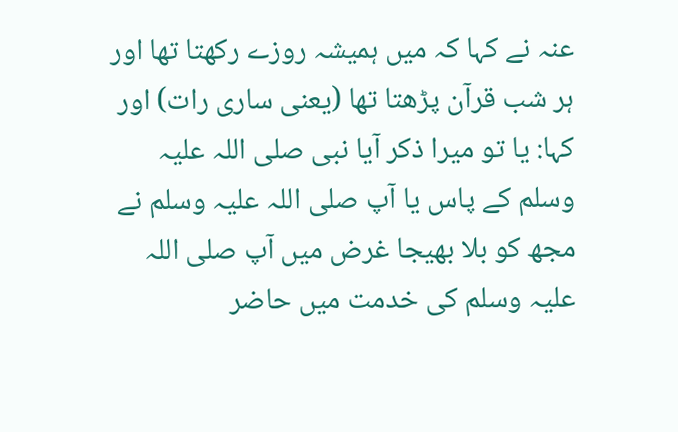عنہ نے کہا کہ میں ہمیشہ روزے رکھتا تھا اور ہر شب قرآن پڑھتا تھا (یعنی ساری رات) اور کہا: یا تو میرا ذکر آیا نبی صلی اللہ علیہ وسلم کے پاس یا آپ صلی اللہ علیہ وسلم نے مجھ کو بلا بھیجا غرض میں آپ صلی اللہ علیہ وسلم کی خدمت میں حاضر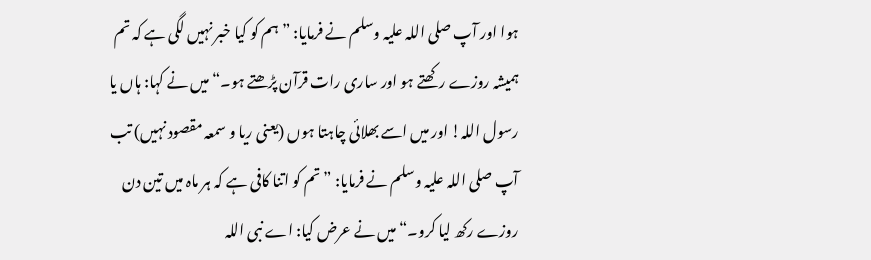ہوا اور آپ صلی اللہ علیہ وسلم نے فرمایا: ”ہم کو کیا خبر نہیں لگی ہے کہ تم ہمیشہ روزے رکھتے ہو اور ساری رات قرآن پڑھتے ہو۔“ میں نے کہا: ہاں یا رسول اللہ! اور میں اسے بھلائی چاہتا ہوں (یعنی ریا و سمعہ مقصود نہیں) تب آپ صلی اللہ علیہ وسلم نے فرمایا: ”تم کو اتنا کافی ہے کہ ہر ماہ میں تین دن روزے رکھ لیا کرو۔“ میں نے عرض کیا: اے نبی اللہ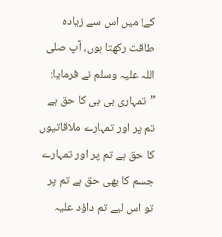کے! میں اس سے زیادہ طاقت رکھتا ہوں، آپ صلی اللہ علیہ وسلم نے فرمایا: ”تمہاری بی بی کا حق ہے تم پر اور تمہارے ملاقاتیوں کا حق ہے تم پر اور تمہارے جسم کا بھی حق ہے تم پر تو اس لیے تم داؤد علیہ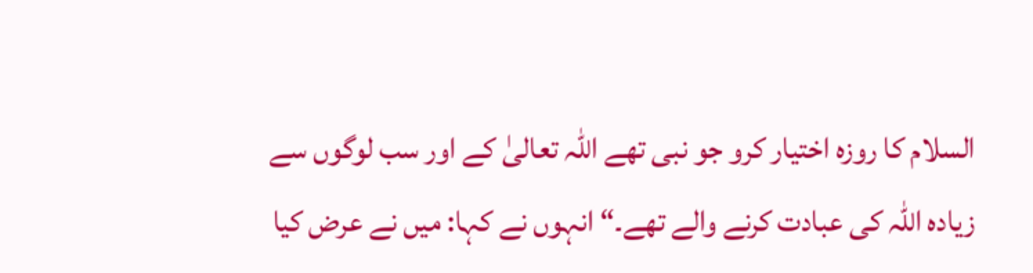السلام کا روزہ اختیار کرو جو نبی تھے اللہ تعالیٰ کے اور سب لوگوں سے زیادہ اللہ کی عبادت کرنے والے تھے۔“ انہوں نے کہا: میں نے عرض کیا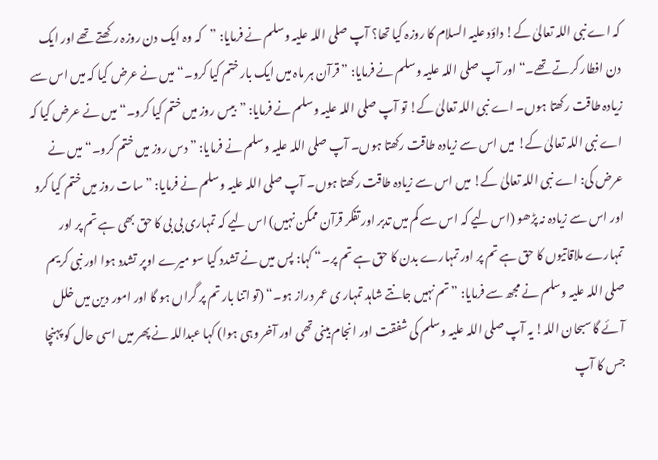کہ اے نبی اللہ تعالیٰ کے! داؤد علیہ السلام کا روزہ کیا تھا؟ آپ صلی اللہ علیہ وسلم نے فرمایا: ”کہ وہ ایک دن روزہ رکھتے تھے اور ایک دن افطار کرتے تھے۔“ اور آپ صلی اللہ علیہ وسلم نے فرمایا: ”قرآن ہر ماہ میں ایک بار ختم کیا کرو۔“ میں نے عرض کیا کہ میں اس سے زیادہ طاقت رکھتا ہوں۔ اے نبی اللہ تعالیٰ کے! تو آپ صلی اللہ علیہ وسلم نے فرمایا: ”بیس روز میں ختم کیا کرو۔“ میں نے عرض کیا کہ اے نبی اللہ تعالیٰ کے! میں اس سے زیادہ طاقت رکھتا ہوں۔ آپ صلی اللہ علیہ وسلم نے فرمایا: ”دس روز میں ختم کرو۔“ میں نے عرض کی: اے نبی اللہ تعالیٰ کے! میں اس سے زیادہ طاقت رکھتا ہوں۔ آپ صلی اللہ علیہ وسلم نے فرمایا: ”سات روز میں ختم کیا کرو اور اس سے زیادہ نہ پڑھو (اس لیے کہ اس سے کم میں تدبر اور تفکر قرآن ممکن نہیں) اس لیے کہ تمہاری بی بی کا حق بھی ہے تم پر اور تمہارے ملاقاتیوں کا حق ہے تم پر اور تمہارے بدن کا حق ہے تم پر۔“ کہا: پس میں نے تشدد کیا سو میرے اوپر تشدد ہوا اور نبی کریم صلی اللہ علیہ وسلم نے مجھ سے فرمایا: ”تم نہیں جانتے شاہد تمہار ی عمر دراز ہو۔“ (تو اتنا بار تم پر گراں ہو گا اور امور دین میں خلل آئے گا سبحان اللہ! یہ آپ صلی اللہ علیہ وسلم کی شفقت اور انجام بینی تھی اور آخر وہی ہوا) کہا عبداللہ نے پھر میں اسی حال کو پہنچا جس کا آپ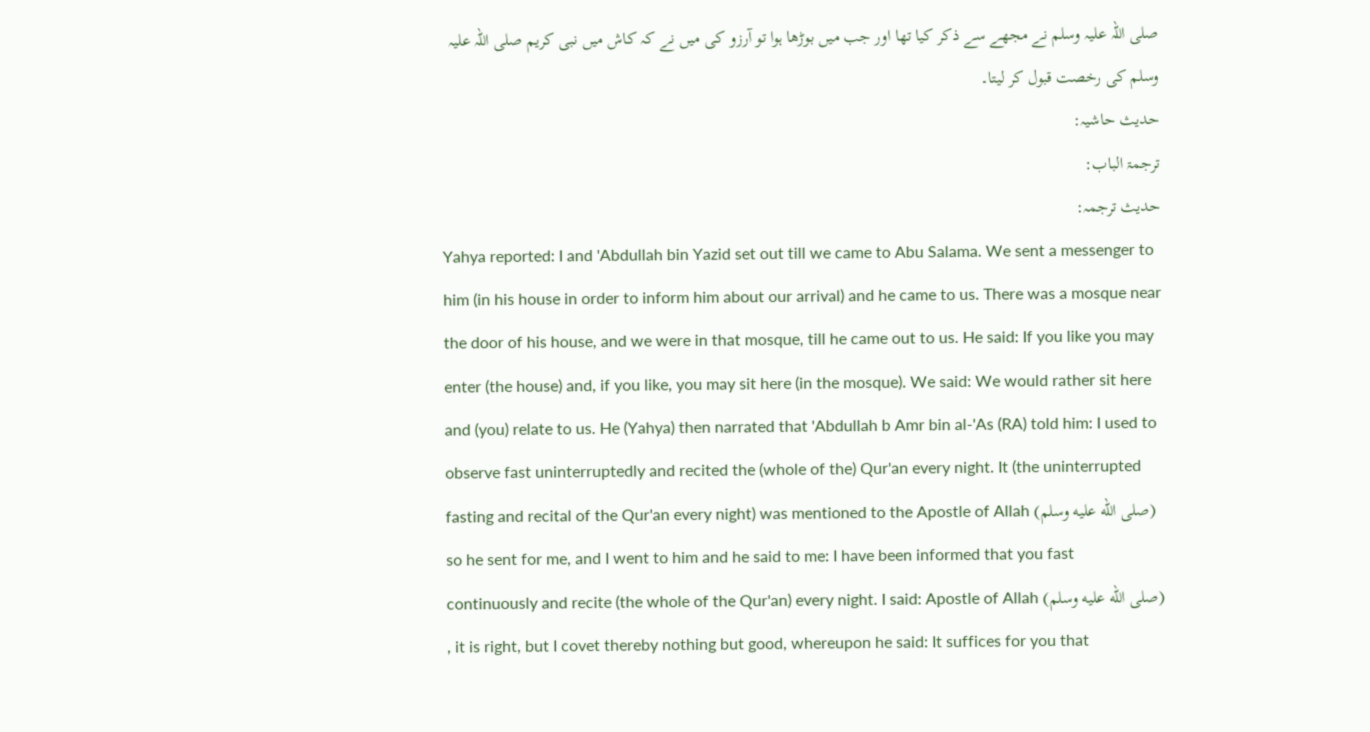صلی اللہ علیہ وسلم نے مجھے سے ذکر کیا تھا اور جب میں بوڑھا ہوا تو آرزو کی میں نے کہ کاش میں نبی کریم صلی اللہ علیہ وسلم کی رخصت قبول کر لیتا۔
حدیث حاشیہ:
ترجمۃ الباب:
حدیث ترجمہ:
Yahya reported: I and 'Abdullah bin Yazid set out till we came to Abu Salama. We sent a messenger to him (in his house in order to inform him about our arrival) and he came to us. There was a mosque near the door of his house, and we were in that mosque, till he came out to us. He said: If you like you may enter (the house) and, if you like, you may sit here (in the mosque). We said: We would rather sit here and (you) relate to us. He (Yahya) then narrated that 'Abdullah b Amr bin al-'As (RA) told him: I used to observe fast uninterruptedly and recited the (whole of the) Qur'an every night. It (the uninterrupted fasting and recital of the Qur'an every night) was mentioned to the Apostle of Allah (صلى الله عليه وسلم) so he sent for me, and I went to him and he said to me: I have been informed that you fast continuously and recite (the whole of the Qur'an) every night. I said: Apostle of Allah (صلى الله عليه وسلم) , it is right, but I covet thereby nothing but good, whereupon he said: It suffices for you that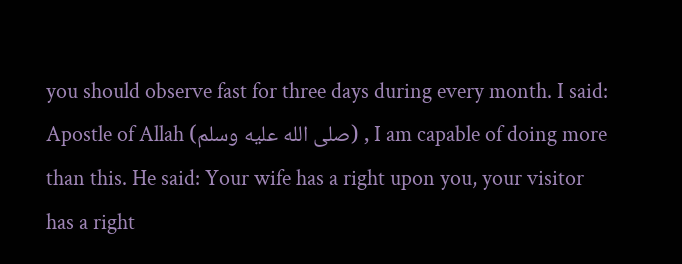you should observe fast for three days during every month. I said: Apostle of Allah (صلى الله عليه وسلم) , I am capable of doing more than this. He said: Your wife has a right upon you, your visitor has a right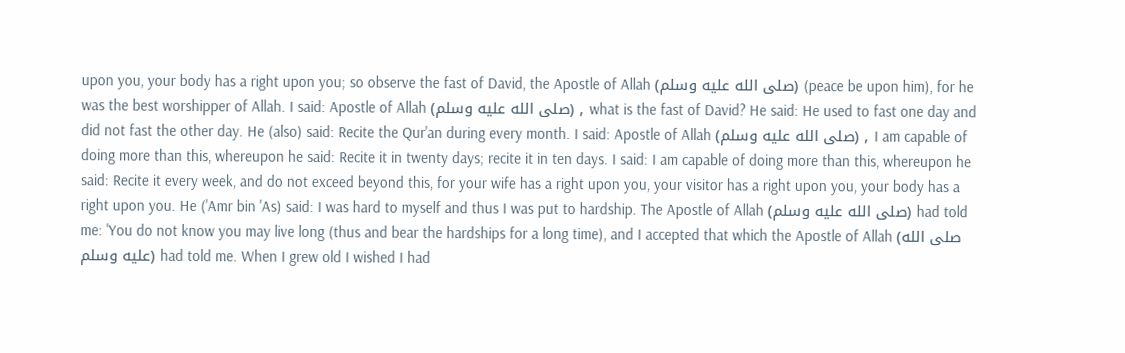upon you, your body has a right upon you; so observe the fast of David, the Apostle of Allah (صلى الله عليه وسلم) (peace be upon him), for he was the best worshipper of Allah. I said: Apostle of Allah (صلى الله عليه وسلم) , what is the fast of David? He said: He used to fast one day and did not fast the other day. He (also) said: Recite the Qur'an during every month. I said: Apostle of Allah (صلى الله عليه وسلم) , I am capable of doing more than this, whereupon he said: Recite it in twenty days; recite it in ten days. I said: I am capable of doing more than this, whereupon he said: Recite it every week, and do not exceed beyond this, for your wife has a right upon you, your visitor has a right upon you, your body has a right upon you. He ('Amr bin 'As) said: I was hard to myself and thus I was put to hardship. The Apostle of Allah (صلى الله عليه وسلم) had told me: 'You do not know you may live long (thus and bear the hardships for a long time), and I accepted that which the Apostle of Allah (صلى الله عليه وسلم) had told me. When I grew old I wished I had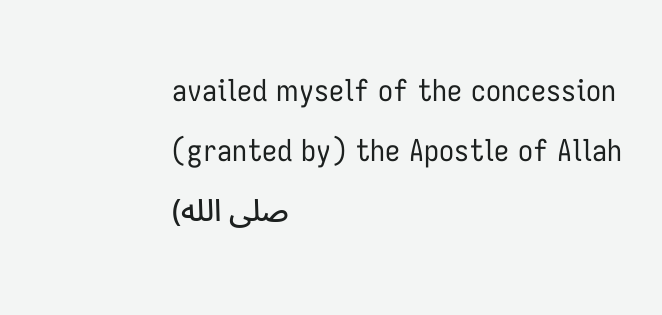availed myself of the concession (granted by) the Apostle of Allah (صلى الله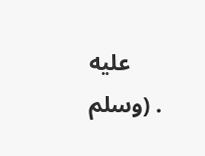عليه وسلم) .